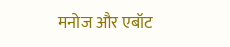मनोज और एबॉट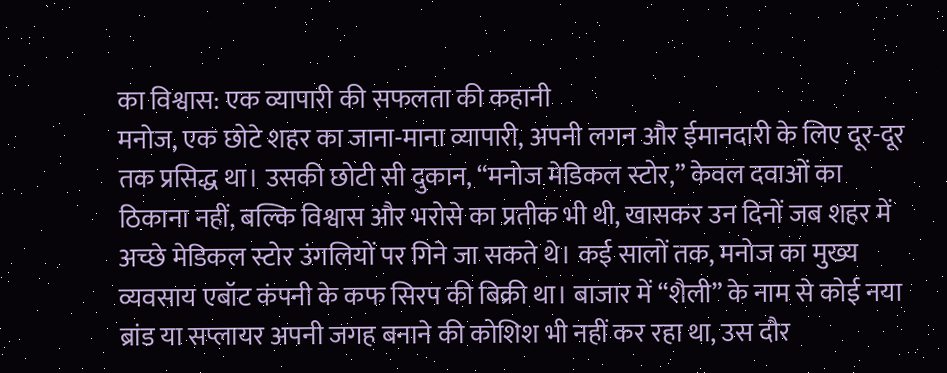का विश्वास: एक व्यापारी की सफलता की कहानी
मनोज, एक छोटे शहर का जाना-माना व्यापारी, अपनी लगन और ईमानदारी के लिए दूर-दूर तक प्रसिद्ध था। उसकी छोटी सी दुकान, “मनोज मेडिकल स्टोर,” केवल दवाओं का ठिकाना नहीं, बल्कि विश्वास और भरोसे का प्रतीक भी थी, खासकर उन दिनों जब शहर में अच्छे मेडिकल स्टोर उंगलियों पर गिने जा सकते थे। कई सालों तक, मनोज का मुख्य व्यवसाय एबॉट कंपनी के कफ सिरप की बिक्री था। बाजार में “शैली” के नाम से कोई नया ब्रांड या सप्लायर अपनी जगह बनाने की कोशिश भी नहीं कर रहा था, उस दौर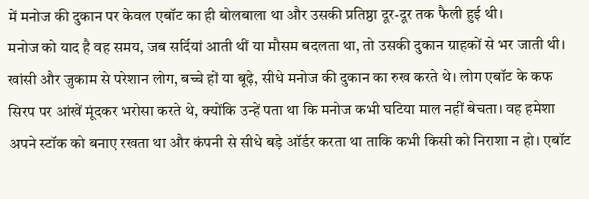में मनोज की दुकान पर केवल एबॉट का ही बोलबाला था और उसकी प्रतिष्ठा दूर-दूर तक फैली हुई थी।
मनोज को याद है वह समय, जब सर्दियां आती थीं या मौसम बदलता था, तो उसकी दुकान ग्राहकों से भर जाती थी। खांसी और जुकाम से परेशान लोग, बच्चे हों या बूढ़े, सीधे मनोज की दुकान का रुख करते थे। लोग एबॉट के कफ सिरप पर आंखें मूंदकर भरोसा करते थे, क्योंकि उन्हें पता था कि मनोज कभी घटिया माल नहीं बेचता। वह हमेशा अपने स्टॉक को बनाए रखता था और कंपनी से सीधे बड़े ऑर्डर करता था ताकि कभी किसी को निराशा न हो। एबॉट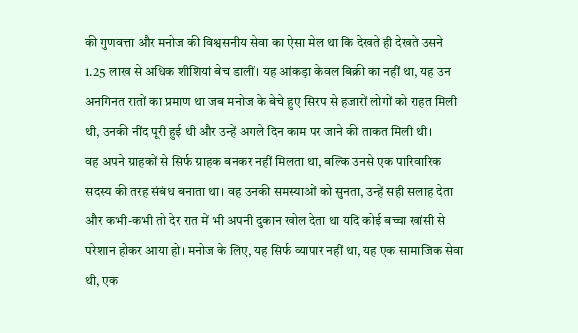की गुणवत्ता और मनोज की विश्वसनीय सेवा का ऐसा मेल था कि देखते ही देखते उसने 1.25 लाख से अधिक शीशियां बेच डालीं। यह आंकड़ा केवल बिक्री का नहीं था, यह उन अनगिनत रातों का प्रमाण था जब मनोज के बेचे हुए सिरप से हजारों लोगों को राहत मिली थी, उनकी नींद पूरी हुई थी और उन्हें अगले दिन काम पर जाने की ताकत मिली थी।
वह अपने ग्राहकों से सिर्फ ग्राहक बनकर नहीं मिलता था, बल्कि उनसे एक पारिवारिक सदस्य की तरह संबंध बनाता था। वह उनकी समस्याओं को सुनता, उन्हें सही सलाह देता और कभी-कभी तो देर रात में भी अपनी दुकान खोल देता था यदि कोई बच्चा खांसी से परेशान होकर आया हो। मनोज के लिए, यह सिर्फ व्यापार नहीं था, यह एक सामाजिक सेवा थी, एक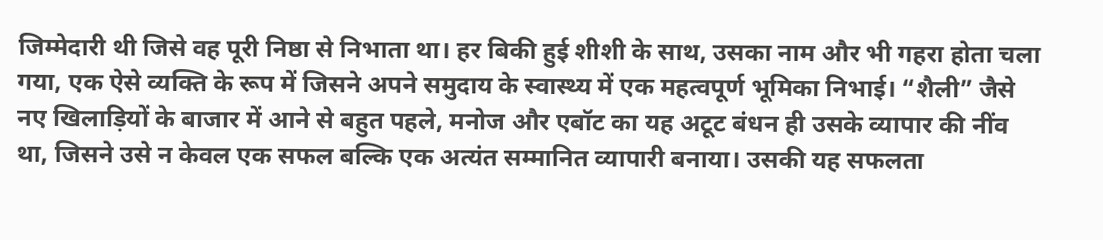जिम्मेदारी थी जिसे वह पूरी निष्ठा से निभाता था। हर बिकी हुई शीशी के साथ, उसका नाम और भी गहरा होता चला गया, एक ऐसे व्यक्ति के रूप में जिसने अपने समुदाय के स्वास्थ्य में एक महत्वपूर्ण भूमिका निभाई। “शैली” जैसे नए खिलाड़ियों के बाजार में आने से बहुत पहले, मनोज और एबॉट का यह अटूट बंधन ही उसके व्यापार की नींव था, जिसने उसे न केवल एक सफल बल्कि एक अत्यंत सम्मानित व्यापारी बनाया। उसकी यह सफलता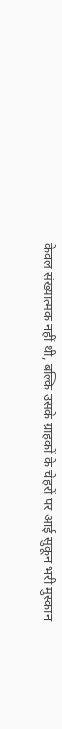केवल संख्यात्मक नहीं थी, बल्कि उसके ग्राहकों के चेहरों पर आई सुकून भरी मुस्कान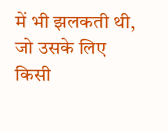में भी झलकती थी, जो उसके लिए किसी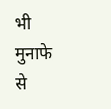भी मुनाफे से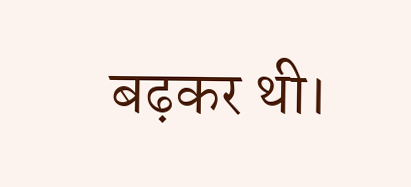बढ़कर थी।